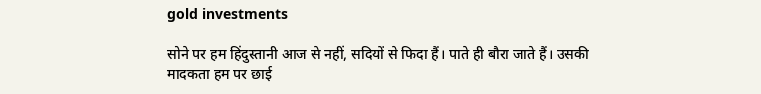gold investments

सोने पर हम हिंदुस्तानी आज से नहीं, सदियों से फिदा हैं। पाते ही बौरा जाते हैं। उसकी मादकता हम पर छाई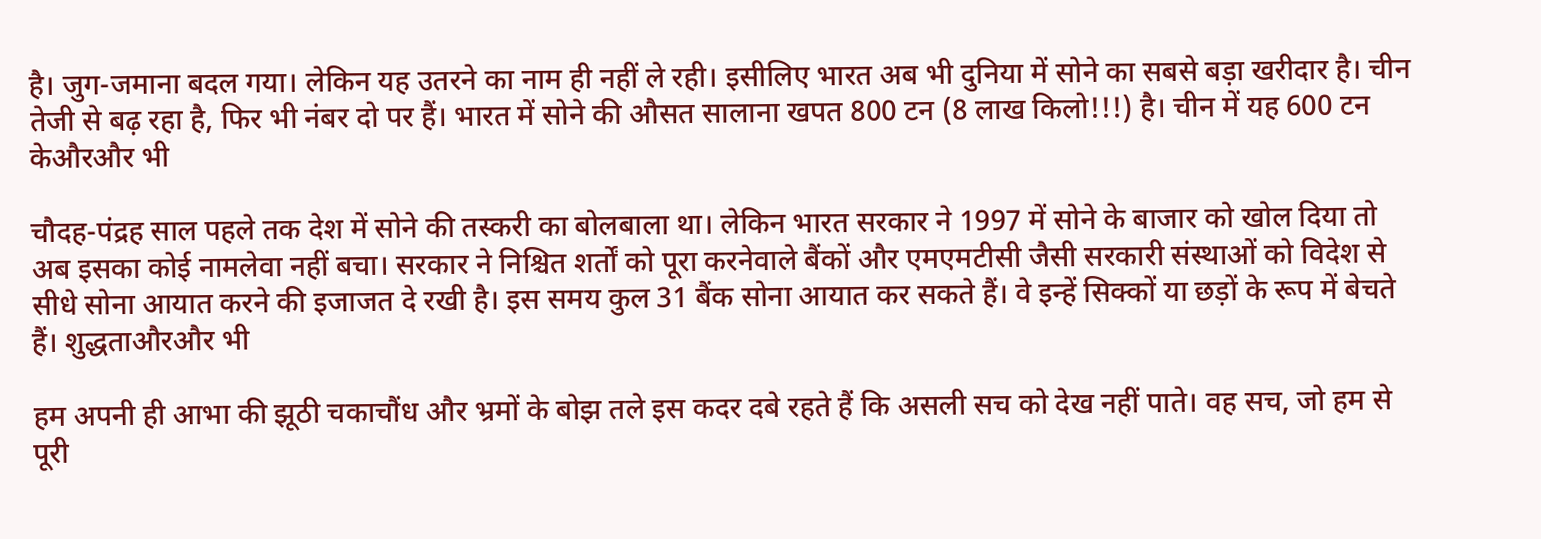है। जुग-जमाना बदल गया। लेकिन यह उतरने का नाम ही नहीं ले रही। इसीलिए भारत अब भी दुनिया में सोने का सबसे बड़ा खरीदार है। चीन तेजी से बढ़ रहा है, फिर भी नंबर दो पर हैं। भारत में सोने की औसत सालाना खपत 800 टन (8 लाख किलो!!!) है। चीन में यह 600 टन केऔरऔर भी

चौदह-पंद्रह साल पहले तक देश में सोने की तस्करी का बोलबाला था। लेकिन भारत सरकार ने 1997 में सोने के बाजार को खोल दिया तो अब इसका कोई नामलेवा नहीं बचा। सरकार ने निश्चित शर्तों को पूरा करनेवाले बैंकों और एमएमटीसी जैसी सरकारी संस्थाओं को विदेश से सीधे सोना आयात करने की इजाजत दे रखी है। इस समय कुल 31 बैंक सोना आयात कर सकते हैं। वे इन्हें सिक्कों या छड़ों के रूप में बेचते हैं। शुद्धताऔरऔर भी

हम अपनी ही आभा की झूठी चकाचौंध और भ्रमों के बोझ तले इस कदर दबे रहते हैं कि असली सच को देख नहीं पाते। वह सच, जो हम से पूरी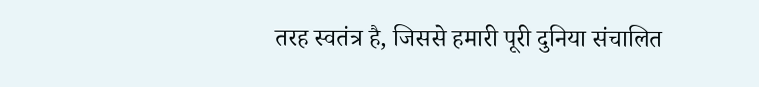तरह स्वतंत्र है, जिससे हमारी पूरी दुनिया संचालित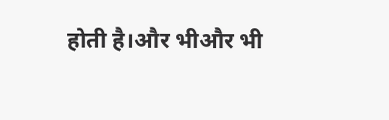होती है।और भीऔर भी